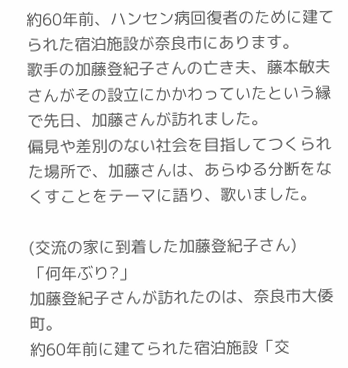約60年前、ハンセン病回復者のために建てられた宿泊施設が奈良市にあります。
歌手の加藤登紀子さんの亡き夫、藤本敏夫さんがその設立にかかわっていたという縁で先日、加藤さんが訪れました。
偏見や差別のない社会を目指してつくられた場所で、加藤さんは、あらゆる分断をなくすことをテーマに語り、歌いました。

(交流の家に到着した加藤登紀子さん)
「何年ぶり?」
加藤登紀子さんが訪れたのは、奈良市大倭町。
約60年前に建てられた宿泊施設「交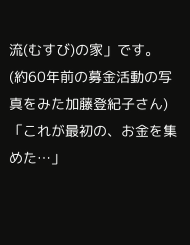流(むすび)の家」です。
(約60年前の募金活動の写真をみた加藤登紀子さん)
「これが最初の、お金を集めた…」